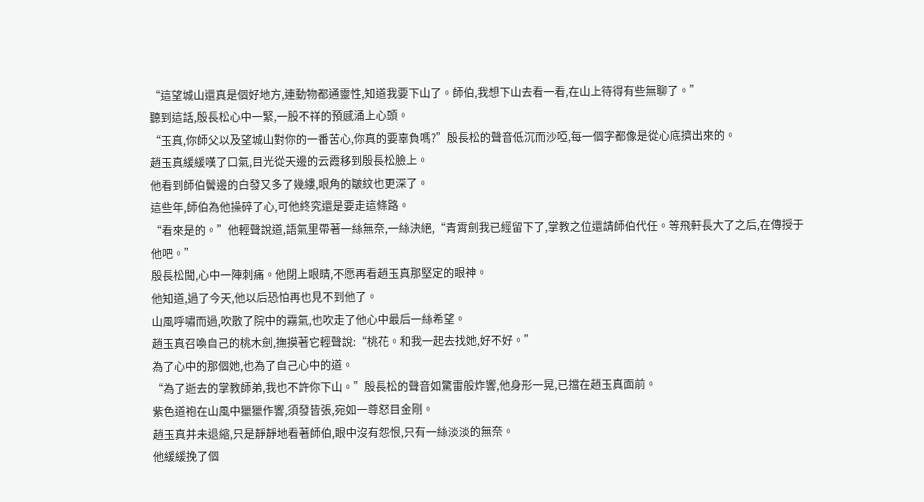“這望城山還真是個好地方,連動物都通靈性,知道我要下山了。師伯,我想下山去看一看,在山上待得有些無聊了。”
聽到這話,殷長松心中一緊,一股不祥的預感涌上心頭。
“玉真,你師父以及望城山對你的一番苦心,你真的要辜負嗎?”殷長松的聲音低沉而沙啞,每一個字都像是從心底擠出來的。
趙玉真緩緩嘆了口氣,目光從天邊的云霞移到殷長松臉上。
他看到師伯鬢邊的白發又多了幾縷,眼角的皺紋也更深了。
這些年,師伯為他操碎了心,可他終究還是要走這條路。
“看來是的。”他輕聲說道,語氣里帶著一絲無奈,一絲決絕,“青霄劍我已經留下了,掌教之位還請師伯代任。等飛軒長大了之后,在傳授于他吧。”
殷長松聞,心中一陣刺痛。他閉上眼睛,不愿再看趙玉真那堅定的眼神。
他知道,過了今天,他以后恐怕再也見不到他了。
山風呼嘯而過,吹散了院中的霧氣,也吹走了他心中最后一絲希望。
趙玉真召喚自己的桃木劍,撫摸著它輕聲說:“桃花。和我一起去找她,好不好。”
為了心中的那個她,也為了自己心中的道。
“為了逝去的掌教師弟,我也不許你下山。”殷長松的聲音如驚雷般炸響,他身形一晃,已擋在趙玉真面前。
紫色道袍在山風中獵獵作響,須發皆張,宛如一尊怒目金剛。
趙玉真并未退縮,只是靜靜地看著師伯,眼中沒有怨恨,只有一絲淡淡的無奈。
他緩緩挽了個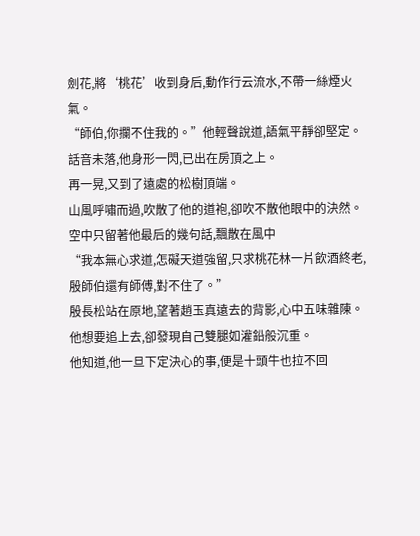劍花,將‘桃花’收到身后,動作行云流水,不帶一絲煙火氣。
“師伯,你攔不住我的。”他輕聲說道,語氣平靜卻堅定。
話音未落,他身形一閃,已出在房頂之上。
再一晃,又到了遠處的松樹頂端。
山風呼嘯而過,吹散了他的道袍,卻吹不散他眼中的決然。
空中只留著他最后的幾句話,飄散在風中
“我本無心求道,怎礙天道強留,只求桃花林一片飲酒終老,殷師伯還有師傅,對不住了。”
殷長松站在原地,望著趙玉真遠去的背影,心中五味雜陳。
他想要追上去,卻發現自己雙腿如灌鉛般沉重。
他知道,他一旦下定決心的事,便是十頭牛也拉不回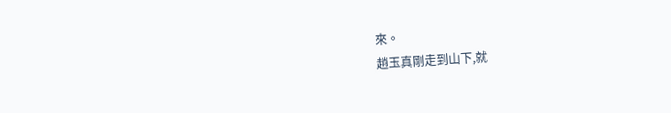來。
趙玉真剛走到山下,就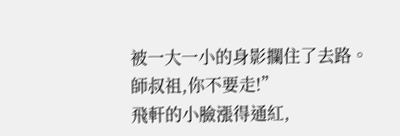被一大一小的身影攔住了去路。
師叔祖,你不要走!”
飛軒的小臉漲得通紅,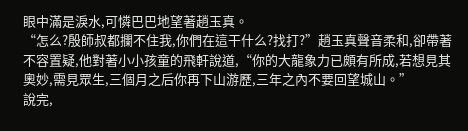眼中滿是淚水,可憐巴巴地望著趙玉真。
“怎么?殷師叔都攔不住我,你們在這干什么?找打?”趙玉真聲音柔和,卻帶著不容置疑,他對著小小孩童的飛軒說道,“你的大龍象力已頗有所成,若想見其奧妙,需見眾生,三個月之后你再下山游歷,三年之內不要回望城山。”
說完,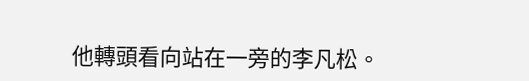他轉頭看向站在一旁的李凡松。